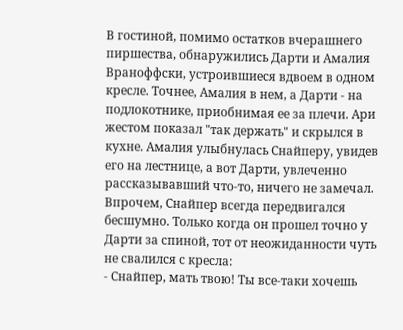В гостиной, помимо остатков вчерашнего пиршества, обнаружились Дарти и Амалия Враноффски, устроившиеся вдвоем в одном кресле. Точнее, Амалия в нем, а Дарти - на подлокотнике, приобнимая ее за плечи. Ари жестом показал "так держать" и скрылся в кухне. Амалия улыбнулась Снайперу, увидев его на лестнице, а вот Дарти, увлеченно рассказывавший что-то, ничего не замечал. Впрочем, Снайпер всегда передвигался бесшумно. Только когда он прошел точно у Дарти за спиной, тот от неожиданности чуть не свалился с кресла:
- Снайпер, мать твою! Ты все-таки хочешь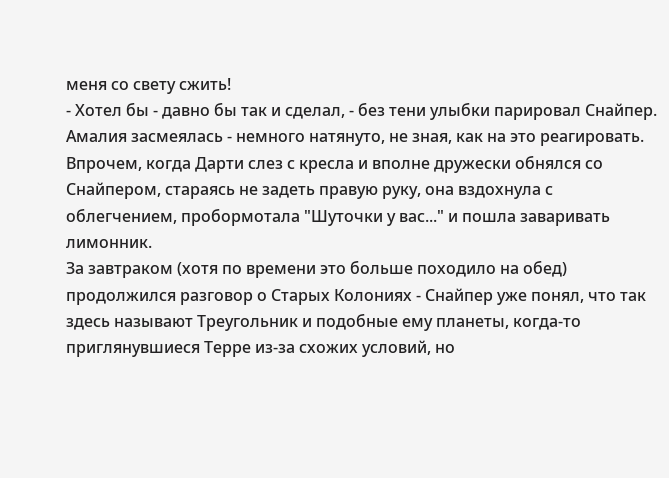меня со свету сжить!
- Хотел бы - давно бы так и сделал, - без тени улыбки парировал Снайпер.
Амалия засмеялась - немного натянуто, не зная, как на это реагировать. Впрочем, когда Дарти слез с кресла и вполне дружески обнялся со Снайпером, стараясь не задеть правую руку, она вздохнула с облегчением, пробормотала "Шуточки у вас..." и пошла заваривать лимонник.
За завтраком (хотя по времени это больше походило на обед) продолжился разговор о Старых Колониях - Снайпер уже понял, что так здесь называют Треугольник и подобные ему планеты, когда-то приглянувшиеся Терре из-за схожих условий, но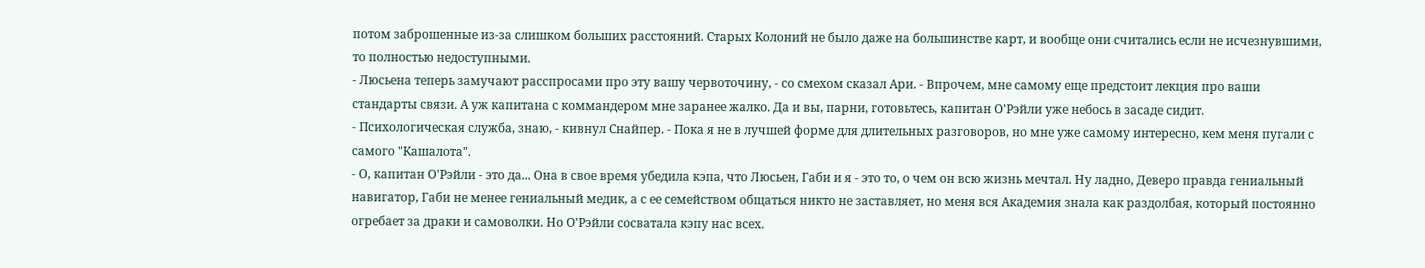потом заброшенные из-за слишком больших расстояний. Старых Колоний не было даже на большинстве карт, и вообще они считались если не исчезнувшими, то полностью недоступными.
- Люсьена теперь замучают расспросами про эту вашу червоточину, - со смехом сказал Ари. - Впрочем, мне самому еще предстоит лекция про ваши стандарты связи. А уж капитана с коммандером мне заранее жалко. Да и вы, парни, готовьтесь, капитан О'Рэйли уже небось в засаде сидит.
- Психологическая служба, знаю, - кивнул Снайпер. - Пока я не в лучшей форме для длительных разговоров, но мне уже самому интересно, кем меня пугали с самого "Кашалота".
- О, капитан О'Рэйли - это да... Она в свое время убедила кэпа, что Люсьен, Габи и я - это то, о чем он всю жизнь мечтал. Ну ладно, Деверо правда гениальный навигатор, Габи не менее гениальный медик, а с ее семейством общаться никто не заставляет, но меня вся Академия знала как раздолбая, который постоянно огребает за драки и самоволки. Но О'Рэйли сосватала кэпу нас всех.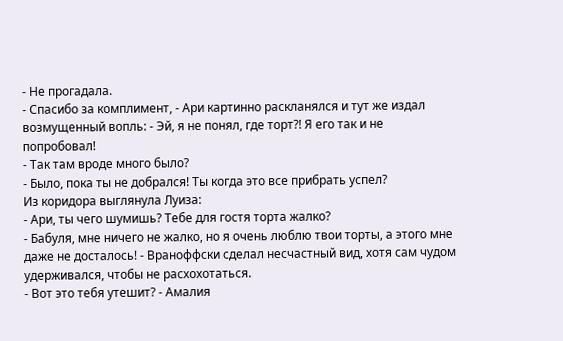- Не прогадала.
- Спасибо за комплимент, - Ари картинно раскланялся и тут же издал возмущенный вопль: - Эй, я не понял, где торт?! Я его так и не попробовал!
- Так там вроде много было?
- Было, пока ты не добрался! Ты когда это все прибрать успел?
Из коридора выглянула Луиза:
- Ари, ты чего шумишь? Тебе для гостя торта жалко?
- Бабуля, мне ничего не жалко, но я очень люблю твои торты, а этого мне даже не досталось! - Враноффски сделал несчастный вид, хотя сам чудом удерживался, чтобы не расхохотаться.
- Вот это тебя утешит? - Амалия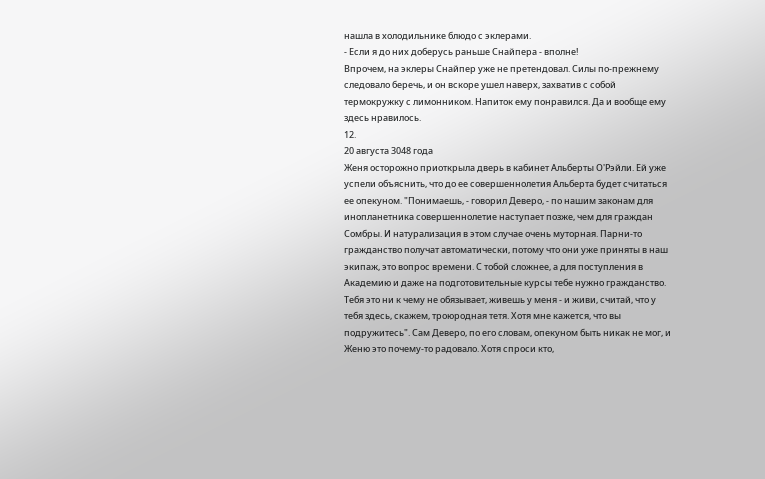нашла в холодильнике блюдо с эклерами.
- Если я до них доберусь раньше Снайпера - вполне!
Впрочем, на эклеры Снайпер уже не претендовал. Силы по-прежнему следовало беречь, и он вскоре ушел наверх, захватив с собой термокружку с лимонником. Напиток ему понравился. Да и вообще ему здесь нравилось.
12.
20 августа 3048 года
Женя осторожно приоткрыла дверь в кабинет Альберты О'Рэйли. Ей уже успели объяснить, что до ее совершеннолетия Альберта будет считаться ее опекуном. "Понимаешь, - говорил Деверо, - по нашим законам для инопланетника совершеннолетие наступает позже, чем для граждан Сомбры. И натурализация в этом случае очень муторная. Парни-то гражданство получат автоматически, потому что они уже приняты в наш экипаж, это вопрос времени. С тобой сложнее, а для поступления в Академию и даже на подготовительные курсы тебе нужно гражданство. Тебя это ни к чему не обязывает, живешь у меня - и живи, считай, что у тебя здесь, скажем, троюродная тетя. Хотя мне кажется, что вы подружитесь". Сам Деверо, по его словам, опекуном быть никак не мог, и Женю это почему-то радовало. Хотя спроси кто,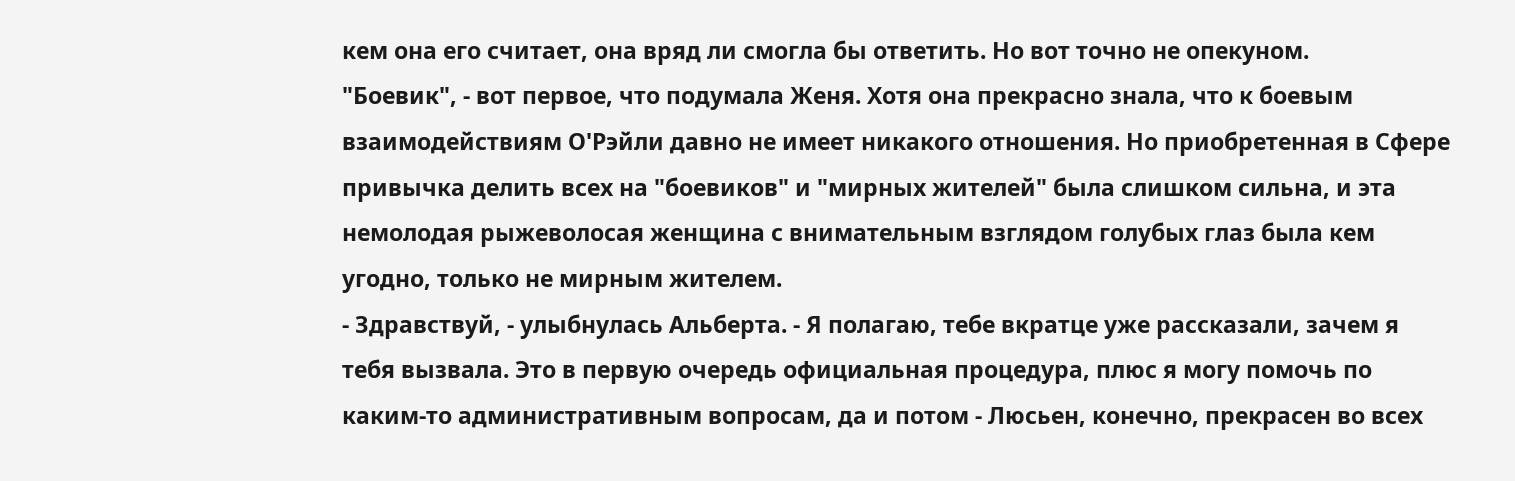кем она его считает, она вряд ли смогла бы ответить. Но вот точно не опекуном.
"Боевик", - вот первое, что подумала Женя. Хотя она прекрасно знала, что к боевым взаимодействиям О'Рэйли давно не имеет никакого отношения. Но приобретенная в Сфере привычка делить всех на "боевиков" и "мирных жителей" была слишком сильна, и эта немолодая рыжеволосая женщина с внимательным взглядом голубых глаз была кем угодно, только не мирным жителем.
- Здравствуй, - улыбнулась Альберта. - Я полагаю, тебе вкратце уже рассказали, зачем я тебя вызвала. Это в первую очередь официальная процедура, плюс я могу помочь по каким-то административным вопросам, да и потом - Люсьен, конечно, прекрасен во всех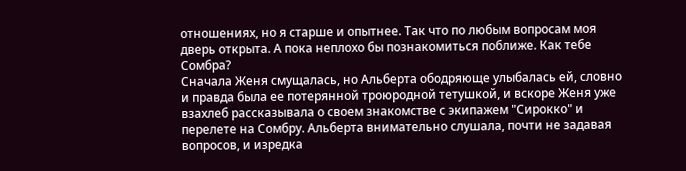отношениях, но я старше и опытнее. Так что по любым вопросам моя дверь открыта. А пока неплохо бы познакомиться поближе. Как тебе Сомбра?
Сначала Женя смущалась, но Альберта ободряюще улыбалась ей, словно и правда была ее потерянной троюродной тетушкой, и вскоре Женя уже взахлеб рассказывала о своем знакомстве с экипажем "Сирокко" и перелете на Сомбру. Альберта внимательно слушала, почти не задавая вопросов, и изредка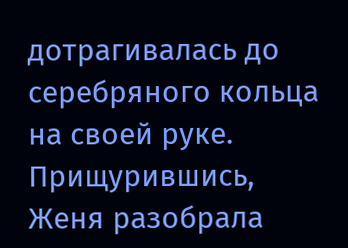дотрагивалась до серебряного кольца на своей руке. Прищурившись, Женя разобрала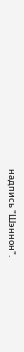надпись "Шэннон".